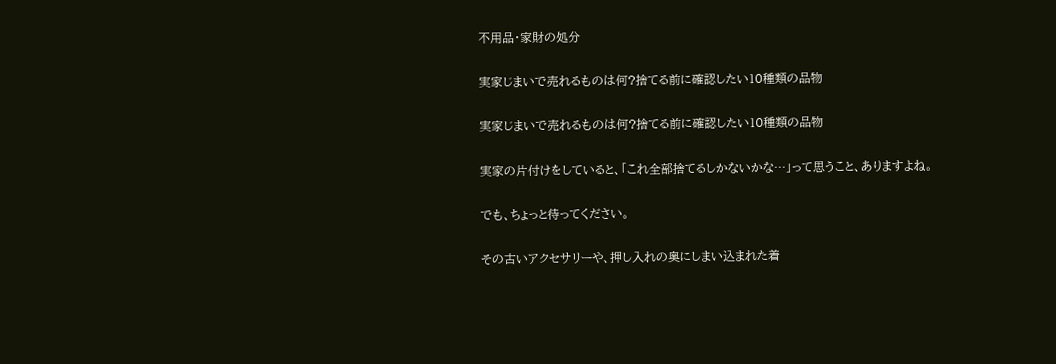不用品・家財の処分

実家じまいで売れるものは何?捨てる前に確認したい10種類の品物

実家じまいで売れるものは何?捨てる前に確認したい10種類の品物

実家の片付けをしていると、「これ全部捨てるしかないかな…」って思うこと、ありますよね。

でも、ちょっと待ってください。

その古いアクセサリーや、押し入れの奥にしまい込まれた着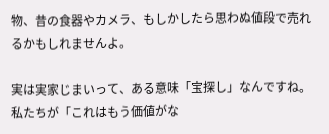物、昔の食器やカメラ、もしかしたら思わぬ値段で売れるかもしれませんよ。

実は実家じまいって、ある意味「宝探し」なんですね。
私たちが「これはもう価値がな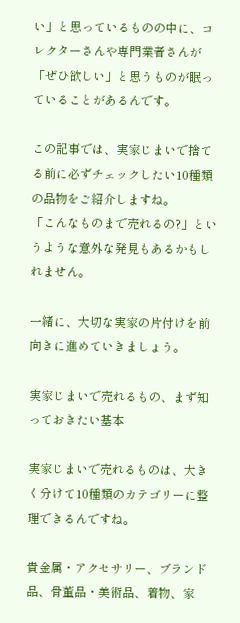い」と思っているものの中に、コレクターさんや専門業者さんが「ぜひ欲しい」と思うものが眠っていることがあるんです。

この記事では、実家じまいで捨てる前に必ずチェックしたい10種類の品物をご紹介しますね。
「こんなものまで売れるの?」というような意外な発見もあるかもしれません。

一緒に、大切な実家の片付けを前向きに進めていきましょう。

実家じまいで売れるもの、まず知っておきたい基本

実家じまいで売れるものは、大きく分けて10種類のカテゴリーに整理できるんですね。

貴金属・アクセサリー、ブランド品、骨董品・美術品、着物、家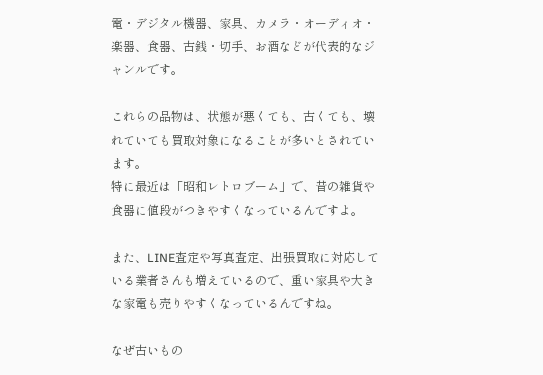電・デジタル機器、家具、カメラ・オーディオ・楽器、食器、古銭・切手、お酒などが代表的なジャンルです。

これらの品物は、状態が悪くても、古くても、壊れていても買取対象になることが多いとされています。
特に最近は「昭和レトロブーム」で、昔の雑貨や食器に値段がつきやすくなっているんですよ。

また、LINE査定や写真査定、出張買取に対応している業者さんも増えているので、重い家具や大きな家電も売りやすくなっているんですね。

なぜ古いもの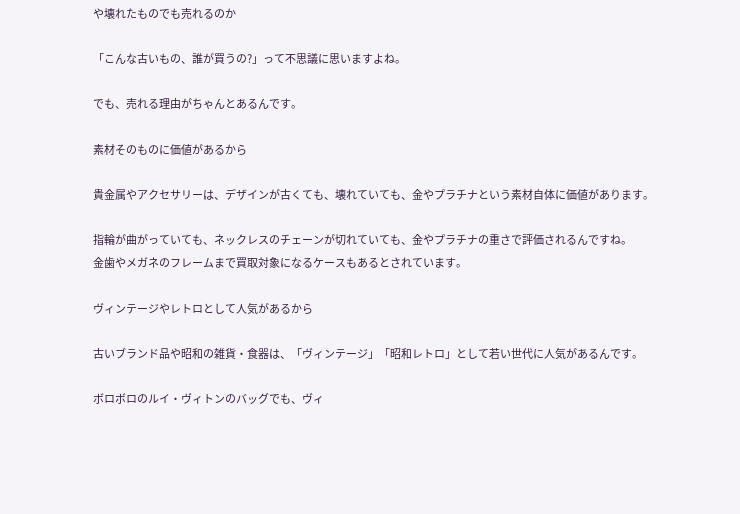や壊れたものでも売れるのか

「こんな古いもの、誰が買うの?」って不思議に思いますよね。

でも、売れる理由がちゃんとあるんです。

素材そのものに価値があるから

貴金属やアクセサリーは、デザインが古くても、壊れていても、金やプラチナという素材自体に価値があります。

指輪が曲がっていても、ネックレスのチェーンが切れていても、金やプラチナの重さで評価されるんですね。
金歯やメガネのフレームまで買取対象になるケースもあるとされています。

ヴィンテージやレトロとして人気があるから

古いブランド品や昭和の雑貨・食器は、「ヴィンテージ」「昭和レトロ」として若い世代に人気があるんです。

ボロボロのルイ・ヴィトンのバッグでも、ヴィ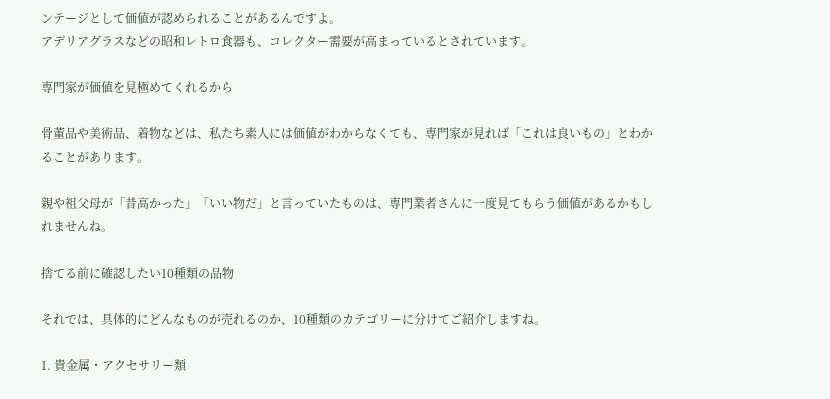ンテージとして価値が認められることがあるんですよ。
アデリアグラスなどの昭和レトロ食器も、コレクター需要が高まっているとされています。

専門家が価値を見極めてくれるから

骨董品や美術品、着物などは、私たち素人には価値がわからなくても、専門家が見れば「これは良いもの」とわかることがあります。

親や祖父母が「昔高かった」「いい物だ」と言っていたものは、専門業者さんに一度見てもらう価値があるかもしれませんね。

捨てる前に確認したい10種類の品物

それでは、具体的にどんなものが売れるのか、10種類のカテゴリーに分けてご紹介しますね。

1. 貴金属・アクセサリー類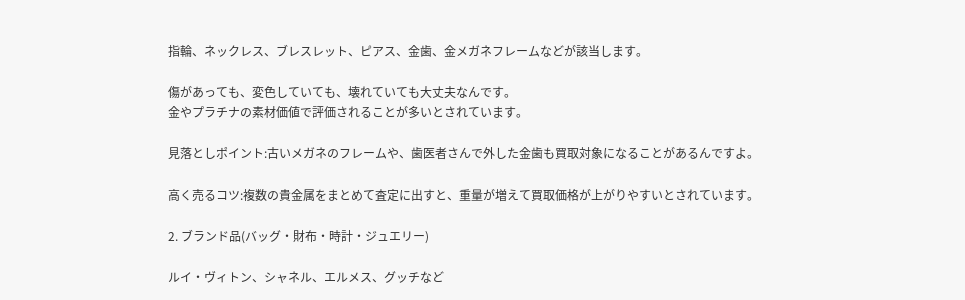指輪、ネックレス、ブレスレット、ピアス、金歯、金メガネフレームなどが該当します。

傷があっても、変色していても、壊れていても大丈夫なんです。
金やプラチナの素材価値で評価されることが多いとされています。

見落としポイント:古いメガネのフレームや、歯医者さんで外した金歯も買取対象になることがあるんですよ。

高く売るコツ:複数の貴金属をまとめて査定に出すと、重量が増えて買取価格が上がりやすいとされています。

2. ブランド品(バッグ・財布・時計・ジュエリー)

ルイ・ヴィトン、シャネル、エルメス、グッチなど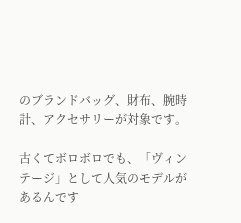のブランドバッグ、財布、腕時計、アクセサリーが対象です。

古くてボロボロでも、「ヴィンテージ」として人気のモデルがあるんです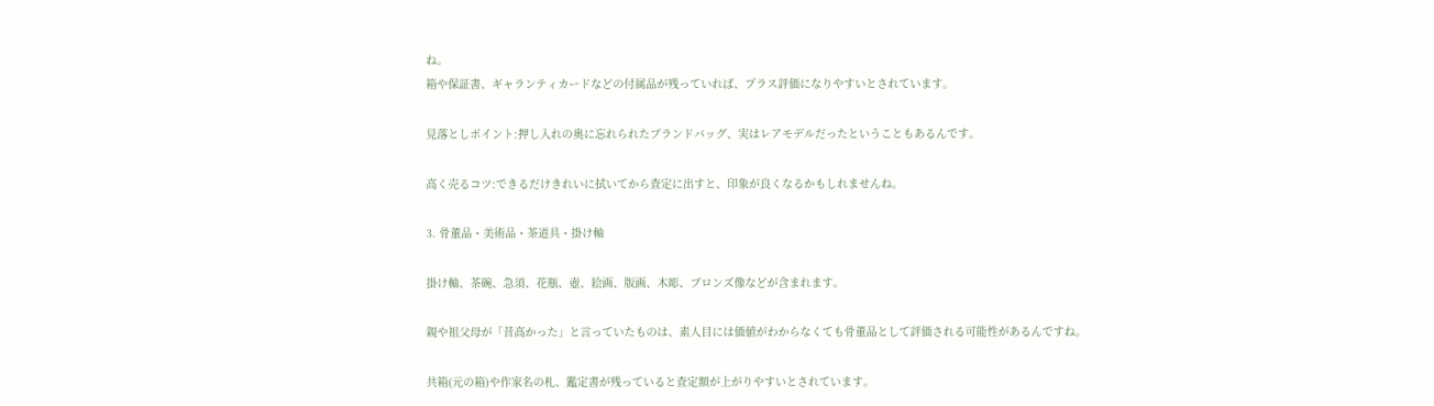ね。
箱や保証書、ギャランティカードなどの付属品が残っていれば、プラス評価になりやすいとされています。

見落としポイント:押し入れの奥に忘れられたブランドバッグ、実はレアモデルだったということもあるんです。

高く売るコツ:できるだけきれいに拭いてから査定に出すと、印象が良くなるかもしれませんね。

3. 骨董品・美術品・茶道具・掛け軸

掛け軸、茶碗、急須、花瓶、壺、絵画、版画、木彫、ブロンズ像などが含まれます。

親や祖父母が「昔高かった」と言っていたものは、素人目には価値がわからなくても骨董品として評価される可能性があるんですね。

共箱(元の箱)や作家名の札、鑑定書が残っていると査定額が上がりやすいとされています。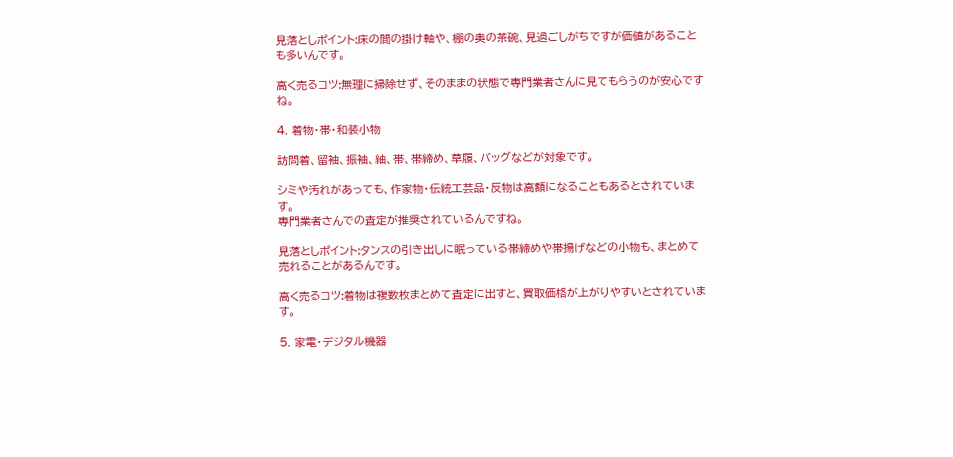見落としポイント:床の間の掛け軸や、棚の奥の茶碗、見過ごしがちですが価値があることも多いんです。

高く売るコツ:無理に掃除せず、そのままの状態で専門業者さんに見てもらうのが安心ですね。

4. 着物・帯・和装小物

訪問着、留袖、振袖、紬、帯、帯締め、草履、バッグなどが対象です。

シミや汚れがあっても、作家物・伝統工芸品・反物は高額になることもあるとされています。
専門業者さんでの査定が推奨されているんですね。

見落としポイント:タンスの引き出しに眠っている帯締めや帯揚げなどの小物も、まとめて売れることがあるんです。

高く売るコツ:着物は複数枚まとめて査定に出すと、買取価格が上がりやすいとされています。

5. 家電・デジタル機器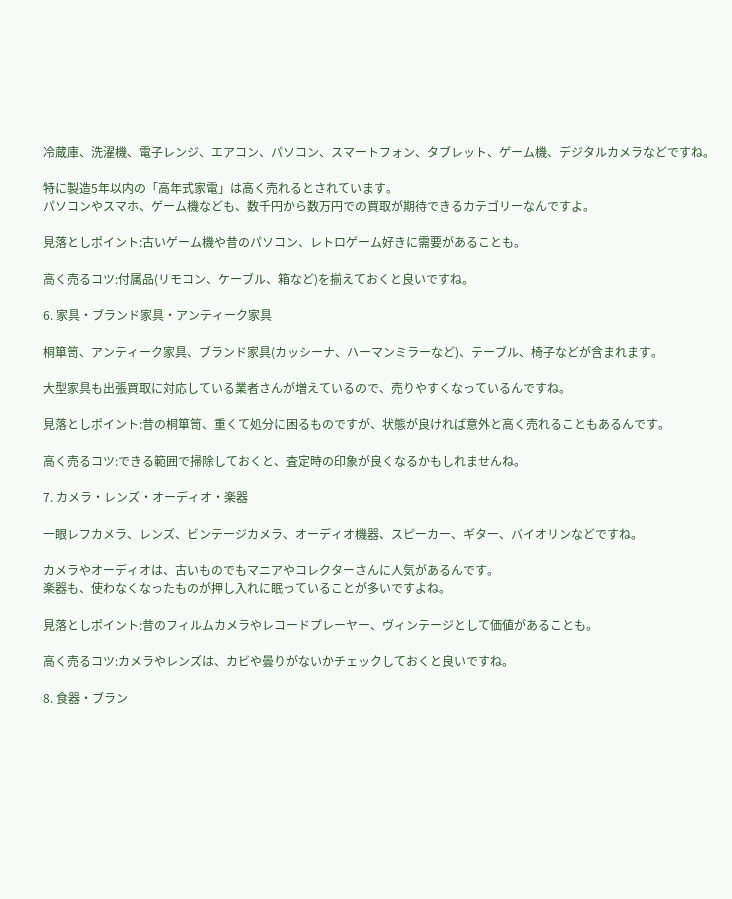冷蔵庫、洗濯機、電子レンジ、エアコン、パソコン、スマートフォン、タブレット、ゲーム機、デジタルカメラなどですね。

特に製造5年以内の「高年式家電」は高く売れるとされています。
パソコンやスマホ、ゲーム機なども、数千円から数万円での買取が期待できるカテゴリーなんですよ。

見落としポイント:古いゲーム機や昔のパソコン、レトロゲーム好きに需要があることも。

高く売るコツ:付属品(リモコン、ケーブル、箱など)を揃えておくと良いですね。

6. 家具・ブランド家具・アンティーク家具

桐箪笥、アンティーク家具、ブランド家具(カッシーナ、ハーマンミラーなど)、テーブル、椅子などが含まれます。

大型家具も出張買取に対応している業者さんが増えているので、売りやすくなっているんですね。

見落としポイント:昔の桐箪笥、重くて処分に困るものですが、状態が良ければ意外と高く売れることもあるんです。

高く売るコツ:できる範囲で掃除しておくと、査定時の印象が良くなるかもしれませんね。

7. カメラ・レンズ・オーディオ・楽器

一眼レフカメラ、レンズ、ビンテージカメラ、オーディオ機器、スピーカー、ギター、バイオリンなどですね。

カメラやオーディオは、古いものでもマニアやコレクターさんに人気があるんです。
楽器も、使わなくなったものが押し入れに眠っていることが多いですよね。

見落としポイント:昔のフィルムカメラやレコードプレーヤー、ヴィンテージとして価値があることも。

高く売るコツ:カメラやレンズは、カビや曇りがないかチェックしておくと良いですね。

8. 食器・ブラン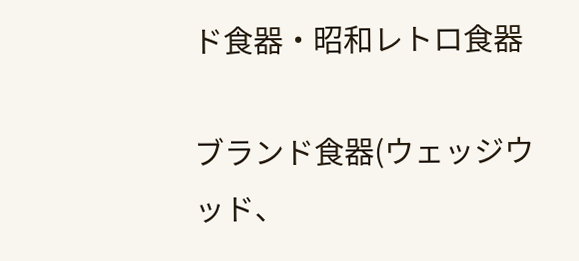ド食器・昭和レトロ食器

ブランド食器(ウェッジウッド、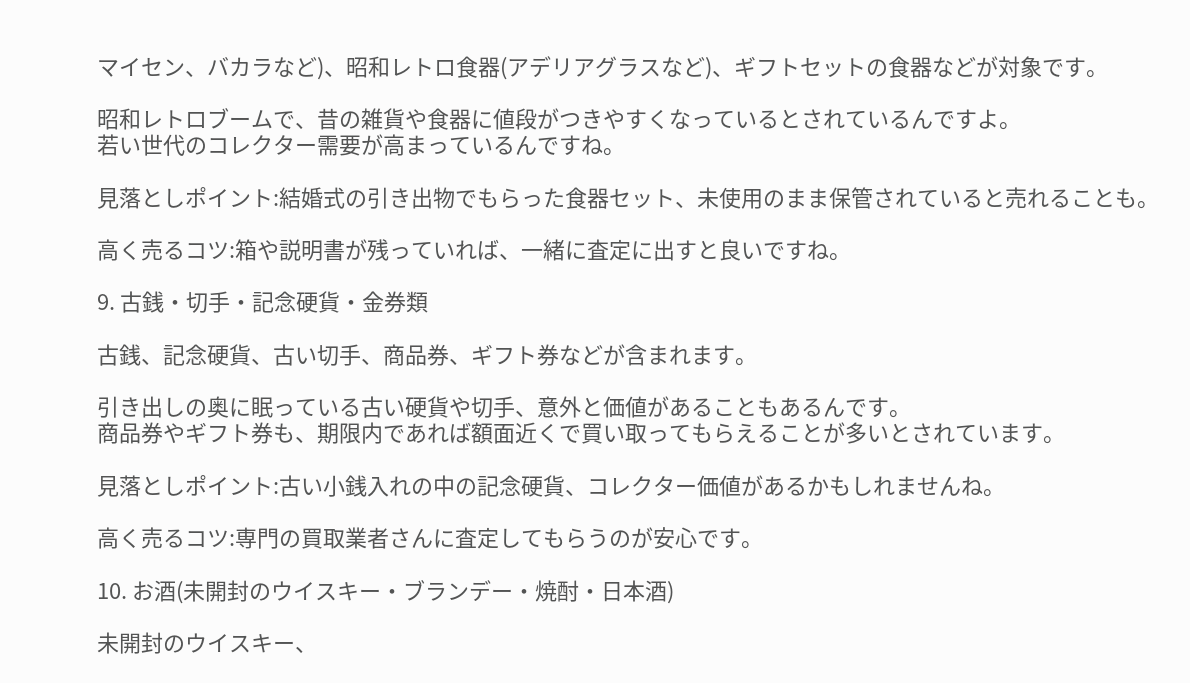マイセン、バカラなど)、昭和レトロ食器(アデリアグラスなど)、ギフトセットの食器などが対象です。

昭和レトロブームで、昔の雑貨や食器に値段がつきやすくなっているとされているんですよ。
若い世代のコレクター需要が高まっているんですね。

見落としポイント:結婚式の引き出物でもらった食器セット、未使用のまま保管されていると売れることも。

高く売るコツ:箱や説明書が残っていれば、一緒に査定に出すと良いですね。

9. 古銭・切手・記念硬貨・金券類

古銭、記念硬貨、古い切手、商品券、ギフト券などが含まれます。

引き出しの奥に眠っている古い硬貨や切手、意外と価値があることもあるんです。
商品券やギフト券も、期限内であれば額面近くで買い取ってもらえることが多いとされています。

見落としポイント:古い小銭入れの中の記念硬貨、コレクター価値があるかもしれませんね。

高く売るコツ:専門の買取業者さんに査定してもらうのが安心です。

10. お酒(未開封のウイスキー・ブランデー・焼酎・日本酒)

未開封のウイスキー、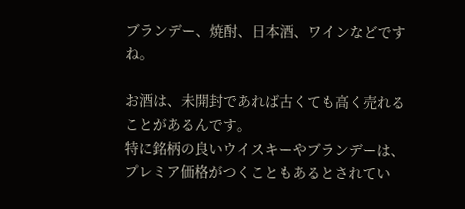ブランデー、焼酎、日本酒、ワインなどですね。

お酒は、未開封であれば古くても高く売れることがあるんです。
特に銘柄の良いウイスキーやブランデーは、プレミア価格がつくこともあるとされてい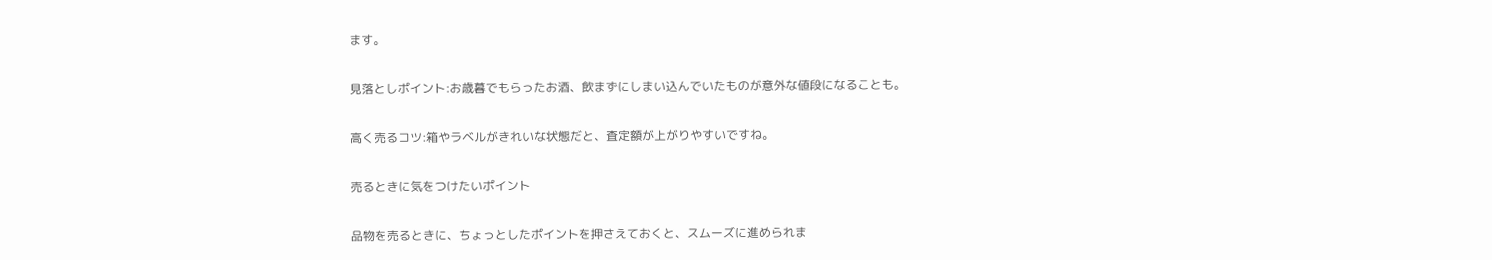ます。

見落としポイント:お歳暮でもらったお酒、飲まずにしまい込んでいたものが意外な値段になることも。

高く売るコツ:箱やラベルがきれいな状態だと、査定額が上がりやすいですね。

売るときに気をつけたいポイント

品物を売るときに、ちょっとしたポイントを押さえておくと、スムーズに進められま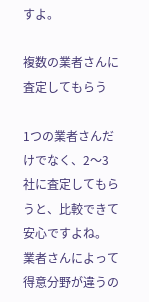すよ。

複数の業者さんに査定してもらう

1つの業者さんだけでなく、2〜3社に査定してもらうと、比較できて安心ですよね。
業者さんによって得意分野が違うの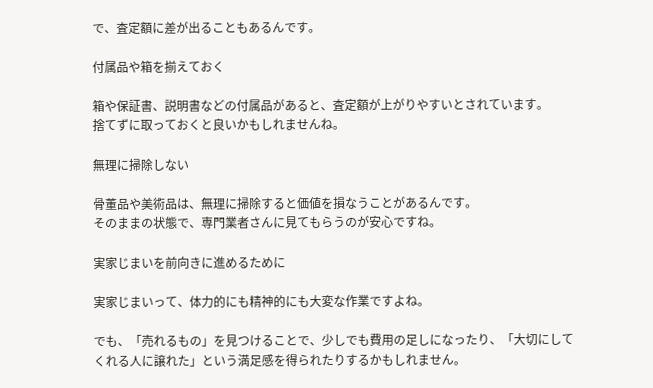で、査定額に差が出ることもあるんです。

付属品や箱を揃えておく

箱や保証書、説明書などの付属品があると、査定額が上がりやすいとされています。
捨てずに取っておくと良いかもしれませんね。

無理に掃除しない

骨董品や美術品は、無理に掃除すると価値を損なうことがあるんです。
そのままの状態で、専門業者さんに見てもらうのが安心ですね。

実家じまいを前向きに進めるために

実家じまいって、体力的にも精神的にも大変な作業ですよね。

でも、「売れるもの」を見つけることで、少しでも費用の足しになったり、「大切にしてくれる人に譲れた」という満足感を得られたりするかもしれません。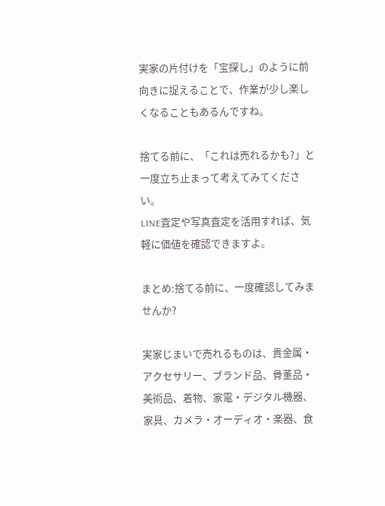実家の片付けを「宝探し」のように前向きに捉えることで、作業が少し楽しくなることもあるんですね。

捨てる前に、「これは売れるかも?」と一度立ち止まって考えてみてください。
LINE査定や写真査定を活用すれば、気軽に価値を確認できますよ。

まとめ:捨てる前に、一度確認してみませんか?

実家じまいで売れるものは、貴金属・アクセサリー、ブランド品、骨董品・美術品、着物、家電・デジタル機器、家具、カメラ・オーディオ・楽器、食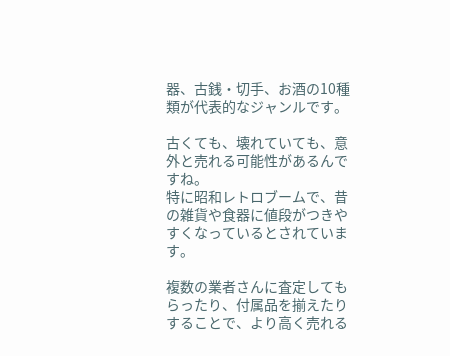器、古銭・切手、お酒の10種類が代表的なジャンルです。

古くても、壊れていても、意外と売れる可能性があるんですね。
特に昭和レトロブームで、昔の雑貨や食器に値段がつきやすくなっているとされています。

複数の業者さんに査定してもらったり、付属品を揃えたりすることで、より高く売れる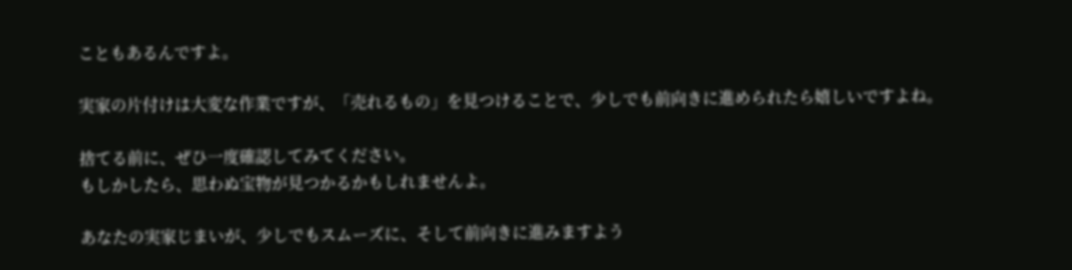こともあるんですよ。

実家の片付けは大変な作業ですが、「売れるもの」を見つけることで、少しでも前向きに進められたら嬉しいですよね。

捨てる前に、ぜひ一度確認してみてください。
もしかしたら、思わぬ宝物が見つかるかもしれませんよ。

あなたの実家じまいが、少しでもスムーズに、そして前向きに進みますよう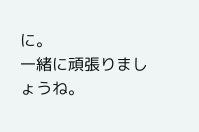に。
一緒に頑張りましょうね。